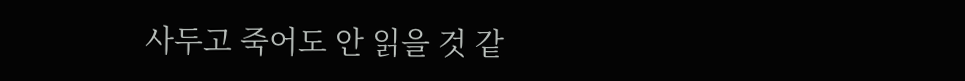사두고 죽어도 안 읽을 것 같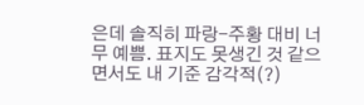은데 솔직히 파랑-주황 대비 너무 예쁨. 표지도 못생긴 것 같으면서도 내 기준 감각적(?)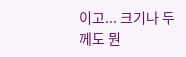이고... 크기나 두께도 뭔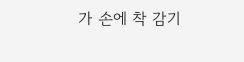가 손에 착 감기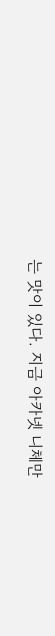는 맛이 있다. 지금 아카넷 니체만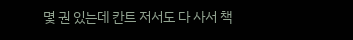몇 권 있는데 칸트 저서도 다 사서 책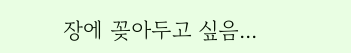장에 꽂아두고 싶음...